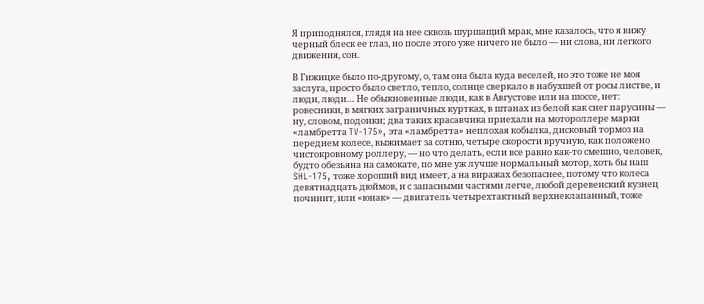Я приподнялся, глядя на нее сквозь шуршащий мрак, мне казалось, что я вижу черный блеск ее глаз, но после этого уже ничего не было — ни слова, ни легкого движения, сон.

В Гижицке было по-другому, о, там она была куда веселей, но это тоже не моя заслуга, просто было светло, тепло, солнце сверкало в набухшей от росы листве, и люди, люди… Не обыкновенные люди, как в Августове или на шоссе, нет: ровесники, в мягких заграничных куртках, в штанах из белой как снег парусины — ну, словом, подонки; два таких красавчика приехали на мотороллере марки «ламбретта TV-175», эта «ламбретта» неплохая кобылка, дисковый тормоз на переднем колесе, выжимает за сотню, четыре скорости вручную, как положено чистокровному роллеру, — но что делать, если все равно как-то смешно, человек, будто обезьяна на самокате, по мне уж лучше нормальный мотор, хоть бы наш SHL-175, тоже хороший вид имеет, а на виражах безопаснее, потому что колеса девятнадцать дюймов, и с запасными частями легче, любой деревенский кузнец починит, или «юнак» — двигатель четырехтактный верхнеклапанный, тоже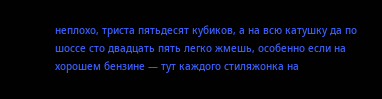неплохо, триста пятьдесят кубиков, а на всю катушку да по шоссе сто двадцать пять легко жмешь, особенно если на хорошем бензине — тут каждого стиляжонка на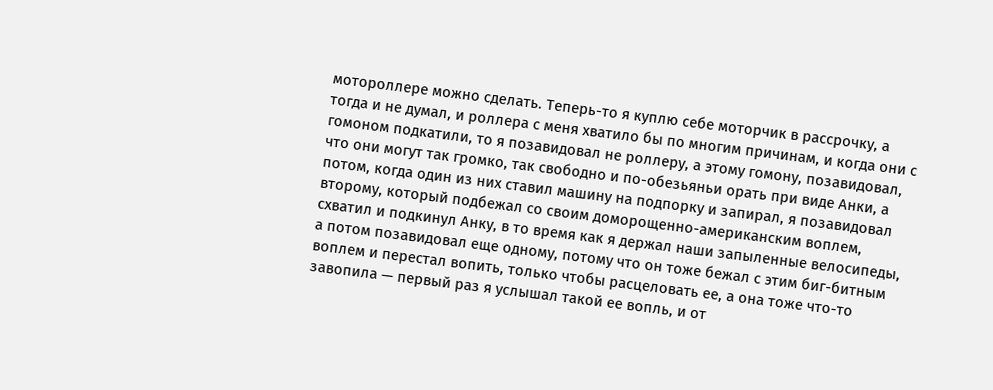мотороллере можно сделать. Теперь-то я куплю себе моторчик в рассрочку, а тогда и не думал, и роллера с меня хватило бы по многим причинам, и когда они с гомоном подкатили, то я позавидовал не роллеру, а этому гомону, позавидовал, что они могут так громко, так свободно и по-обезьяньи орать при виде Анки, а потом, когда один из них ставил машину на подпорку и запирал, я позавидовал второму, который подбежал со своим доморощенно-американским воплем, схватил и подкинул Анку, в то время как я держал наши запыленные велосипеды, а потом позавидовал еще одному, потому что он тоже бежал с этим биг-битным воплем и перестал вопить, только чтобы расцеловать ее, а она тоже что-то завопила — первый раз я услышал такой ее вопль, и от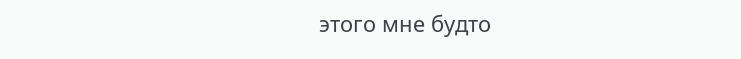этого мне будто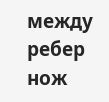между ребер нож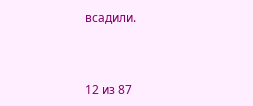всадили.



12 из 87